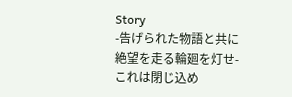Story
-告げられた物語と共に絶望を走る輪廻を灯せ-
これは閉じ込め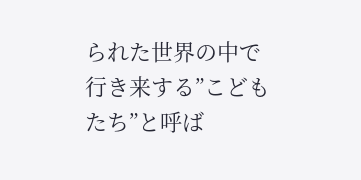られた世界の中で行き来する”こどもたち”と呼ば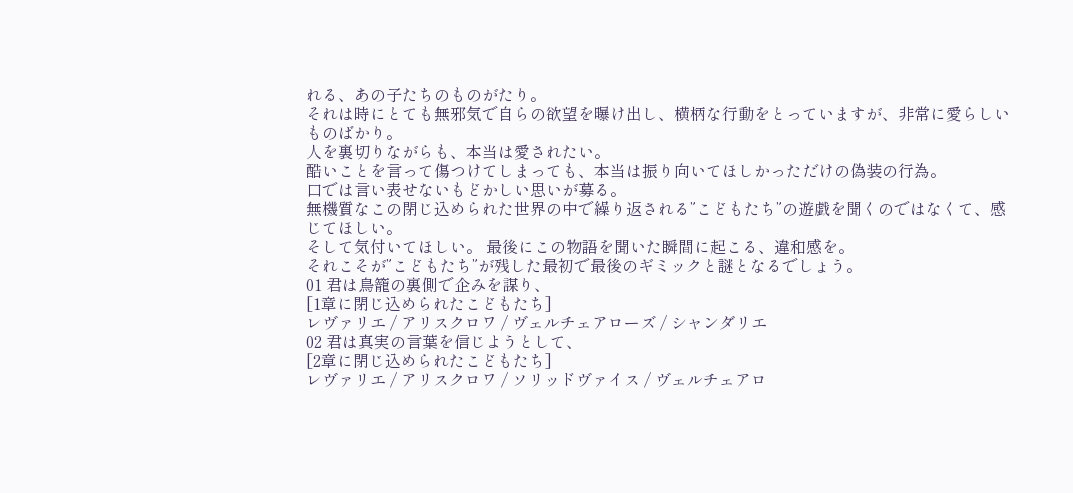れる、あの子たちのものがたり。
それは時にとても無邪気で自らの欲望を曝け出し、横柄な行動をとっていますが、非常に愛らしいものばかり。
人を裏切りながらも、本当は愛されたい。
酷いことを言って傷つけてしまっても、本当は振り向いてほしかっただけの偽装の行為。
口では言い表せないもどかしい思いが募る。
無機質なこの閉じ込められた世界の中で繰り返される”こどもたち”の遊戯を聞くのではなくて、感じてほしい。
そして気付いてほしい。 最後にこの物語を聞いた瞬間に起こる、違和感を。
それこそが”こどもたち”が残した最初で最後のギミックと謎となるでしょう。
01 君は鳥籠の裏側で企みを謀り、
[1章に閉じ込められたこどもたち]
レヴァリエ / アリスクロワ / ヴェルチェアローズ / シャンダリエ
02 君は真実の言葉を信じようとして、
[2章に閉じ込められたこどもたち]
レヴァリエ / アリスクロワ / ソリッドヴァイス / ヴェルチェアロ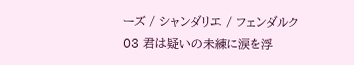ーズ / シャンダリエ / フェンダルク
03 君は疑いの未練に涙を浮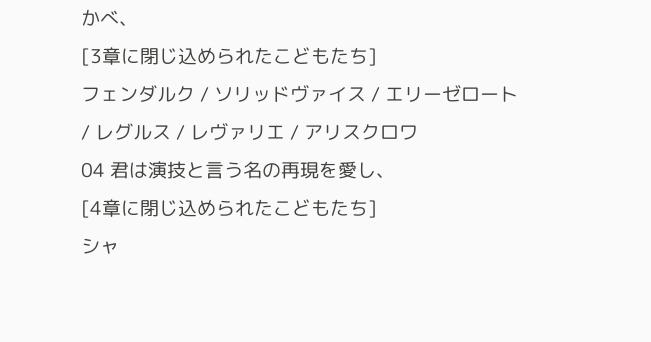かべ、
[3章に閉じ込められたこどもたち]
フェンダルク / ソリッドヴァイス / エリーゼロート / レグルス / レヴァリエ / アリスクロワ
04 君は演技と言う名の再現を愛し、
[4章に閉じ込められたこどもたち]
シャ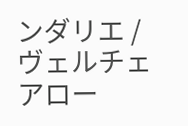ンダリエ / ヴェルチェアロー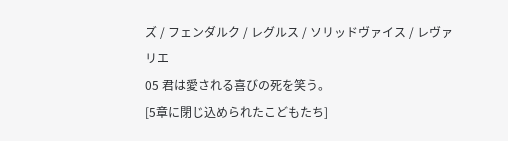ズ / フェンダルク / レグルス / ソリッドヴァイス / レヴァリエ
05 君は愛される喜びの死を笑う。
[5章に閉じ込められたこどもたち]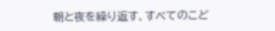朝と夜を繰り返す、すべてのこど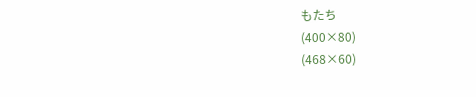もたち
(400×80)
(468×60)